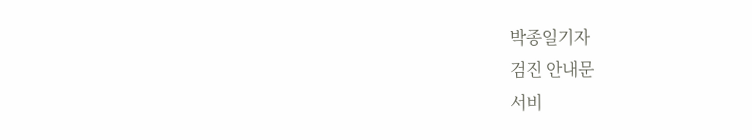박종일기자
검진 안내문
서비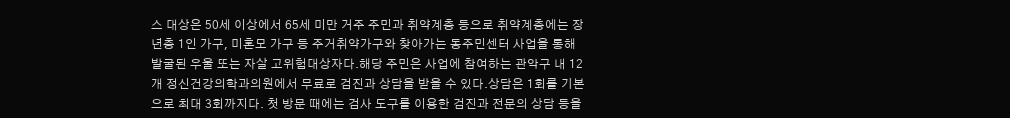스 대상은 50세 이상에서 65세 미만 거주 주민과 취약계층 등으로 취약계층에는 장년층 1인 가구, 미혼모 가구 등 주거취약가구와 찾아가는 동주민센터 사업을 통해 발굴된 우울 또는 자살 고위험대상자다.해당 주민은 사업에 참여하는 관악구 내 12개 정신건강의학과의원에서 무료로 검진과 상담을 받을 수 있다.상담은 1회를 기본으로 최대 3회까지다. 첫 방문 때에는 검사 도구를 이용한 검진과 전문의 상담 등을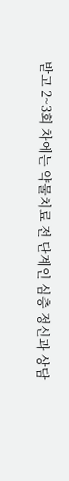받고 2~3회 차에는 약물치료 전 단계인 심층 정신과 상담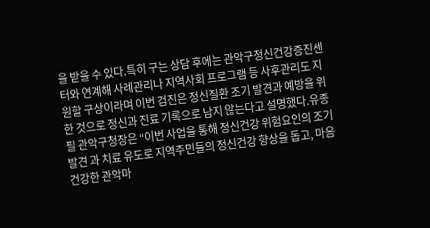을 받을 수 있다.특히 구는 상담 후에는 관악구정신건강증진센터와 연계해 사례관리나 지역사회 프로그램 등 사후관리도 지원할 구상이라며 이번 검진은 정신질환 조기 발견과 예방을 위한 것으로 정신과 진료 기록으로 남지 않는다고 설명했다.유종필 관악구청장은 “이번 사업을 통해 정신건강 위험요인의 조기 발견 과 치료 유도로 지역주민들의 정신건강 향상을 돕고, 마음 건강한 관악마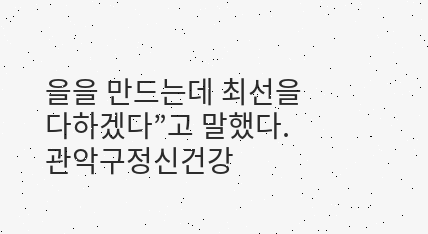을을 만드는데 최선을 다하겠다”고 말했다.관악구정신건강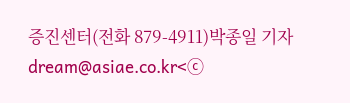증진센터(전화 879-4911)박종일 기자 dream@asiae.co.kr<ⓒ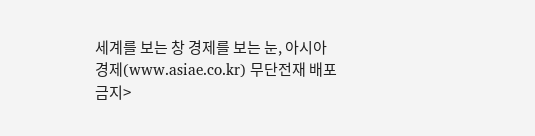세계를 보는 창 경제를 보는 눈, 아시아경제(www.asiae.co.kr) 무단전재 배포금지>